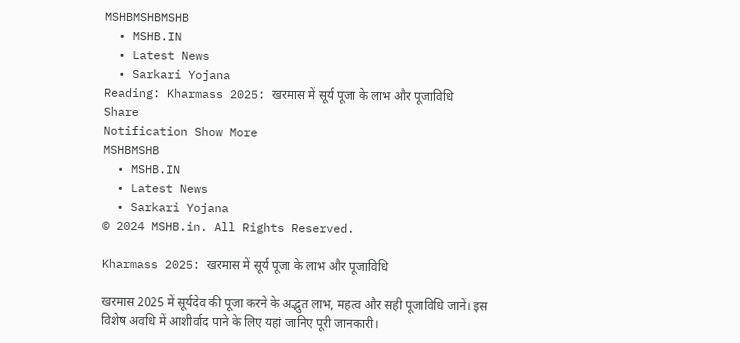MSHBMSHBMSHB
  • MSHB.IN
  • Latest News
  • Sarkari Yojana
Reading: Kharmass 2025: खरमास में सूर्य पूजा के लाभ और पूजाविधि
Share
Notification Show More
MSHBMSHB
  • MSHB.IN
  • Latest News
  • Sarkari Yojana
© 2024 MSHB.in. All Rights Reserved.

Kharmass 2025: खरमास में सूर्य पूजा के लाभ और पूजाविधि

खरमास 2025 में सूर्यदेव की पूजा करने के अद्भुत लाभ, महत्व और सही पूजाविधि जानें। इस विशेष अवधि में आशीर्वाद पाने के लिए यहां जानिए पूरी जानकारी।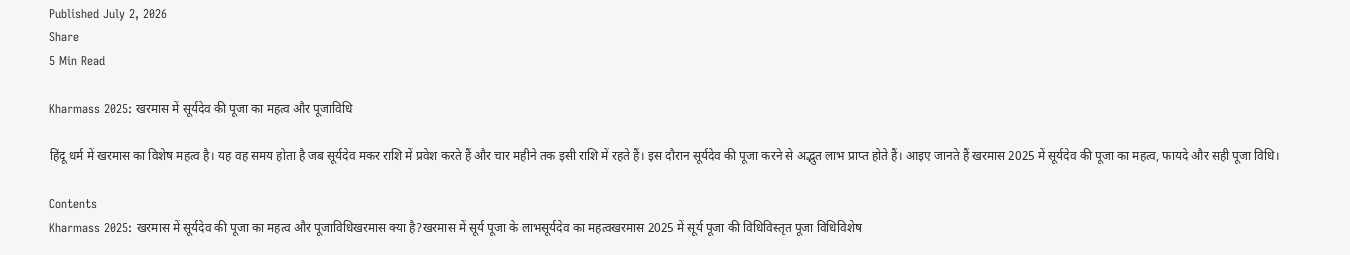Published July 2, 2026
Share
5 Min Read

Kharmass 2025: खरमास में सूर्यदेव की पूजा का महत्व और पूजाविधि

हिंदू धर्म में खरमास का विशेष महत्व है। यह वह समय होता है जब सूर्यदेव मकर राशि में प्रवेश करते हैं और चार महीने तक इसी राशि में रहते हैं। इस दौरान सूर्यदेव की पूजा करने से अद्भुत लाभ प्राप्त होते हैं। आइए जानते हैं खरमास 2025 में सूर्यदेव की पूजा का महत्व, फायदे और सही पूजा विधि।

Contents
Kharmass 2025: खरमास में सूर्यदेव की पूजा का महत्व और पूजाविधिखरमास क्या है?खरमास में सूर्य पूजा के लाभसूर्यदेव का महत्वखरमास 2025 में सूर्य पूजा की विधिविस्तृत पूजा विधिविशेष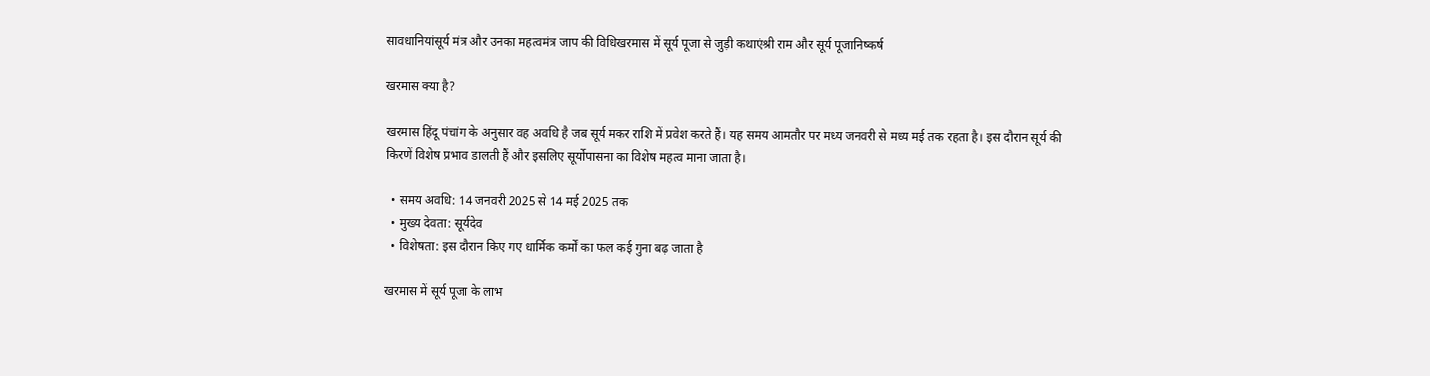सावधानियांसूर्य मंत्र और उनका महत्वमंत्र जाप की विधिखरमास में सूर्य पूजा से जुड़ी कथाएंश्री राम और सूर्य पूजानिष्कर्ष

खरमास क्या है?

खरमास हिंदू पंचांग के अनुसार वह अवधि है जब सूर्य मकर राशि में प्रवेश करते हैं। यह समय आमतौर पर मध्य जनवरी से मध्य मई तक रहता है। इस दौरान सूर्य की किरणें विशेष प्रभाव डालती हैं और इसलिए सूर्योपासना का विशेष महत्व माना जाता है।

  • समय अवधि: 14 जनवरी 2025 से 14 मई 2025 तक
  • मुख्य देवता: सूर्यदेव
  • विशेषता: इस दौरान किए गए धार्मिक कर्मों का फल कई गुना बढ़ जाता है

खरमास में सूर्य पूजा के लाभ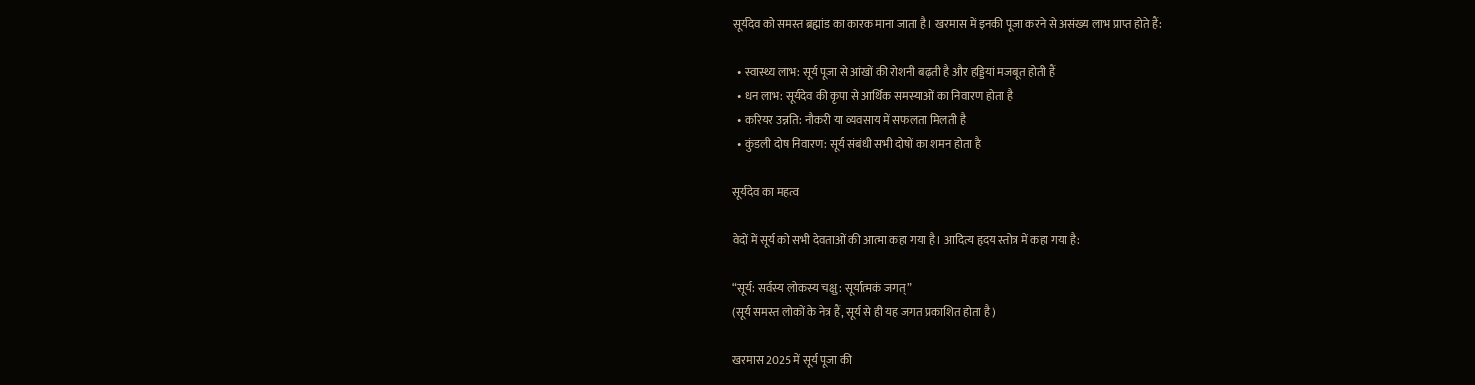सूर्यदेव को समस्त ब्रह्मांड का कारक माना जाता है। खरमास में इनकी पूजा करने से असंख्य लाभ प्राप्त होते हैं:

  • स्वास्थ्य लाभ: सूर्य पूजा से आंखों की रोशनी बढ़ती है और हड्डियां मजबूत होती हैं
  • धन लाभ: सूर्यदेव की कृपा से आर्थिक समस्याओं का निवारण होता है
  • करियर उन्नति: नौकरी या व्यवसाय में सफलता मिलती है
  • कुंडली दोष निवारण: सूर्य संबंधी सभी दोषों का शमन होता है

सूर्यदेव का महत्व

वेदों में सूर्य को सभी देवताओं की आत्मा कहा गया है। आदित्य हृदय स्तोत्र में कहा गया है:

“सूर्य: सर्वस्य लोकस्य चक्षु: सूर्यात्मकं जगत्”
(सूर्य समस्त लोकों के नेत्र हैं, सूर्य से ही यह जगत प्रकाशित होता है)

खरमास 2025 में सूर्य पूजा की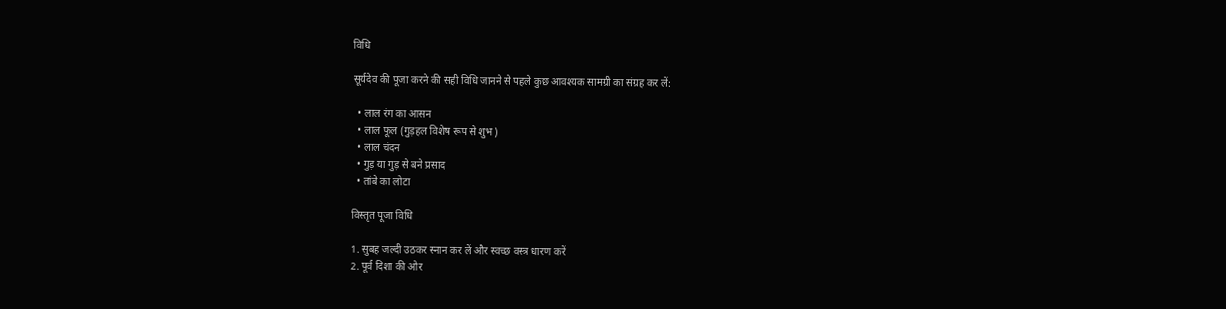विधि

सूर्यदेव की पूजा करने की सही विधि जानने से पहले कुछ आवश्यक सामग्री का संग्रह कर लें:

  • लाल रंग का आसन
  • लाल फूल (गुड़हल विशेष रूप से शुभ)
  • लाल चंदन
  • गुड़ या गुड़ से बने प्रसाद
  • तांबे का लोटा

विस्तृत पूजा विधि

1. सुबह जल्दी उठकर स्नान कर लें और स्वच्छ वस्त्र धारण करें
2. पूर्व दिशा की ओर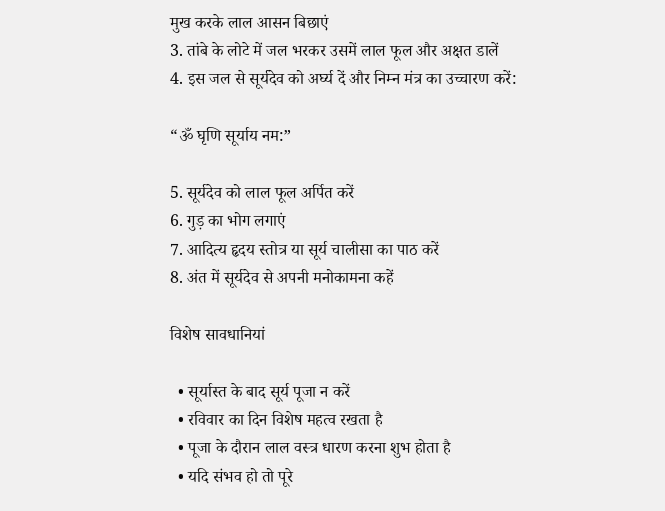मुख करके लाल आसन बिछाएं
3. तांबे के लोटे में जल भरकर उसमें लाल फूल और अक्षत डालें
4. इस जल से सूर्यदेव को अर्घ्य दें और निम्न मंत्र का उच्चारण करें:

“ॐ घृणि सूर्याय नम:”

5. सूर्यदेव को लाल फूल अर्पित करें
6. गुड़ का भोग लगाएं
7. आदित्य हृदय स्तोत्र या सूर्य चालीसा का पाठ करें
8. अंत में सूर्यदेव से अपनी मनोकामना कहें

विशेष सावधानियां

  • सूर्यास्त के बाद सूर्य पूजा न करें
  • रविवार का दिन विशेष महत्व रखता है
  • पूजा के दौरान लाल वस्त्र धारण करना शुभ होता है
  • यदि संभव हो तो पूरे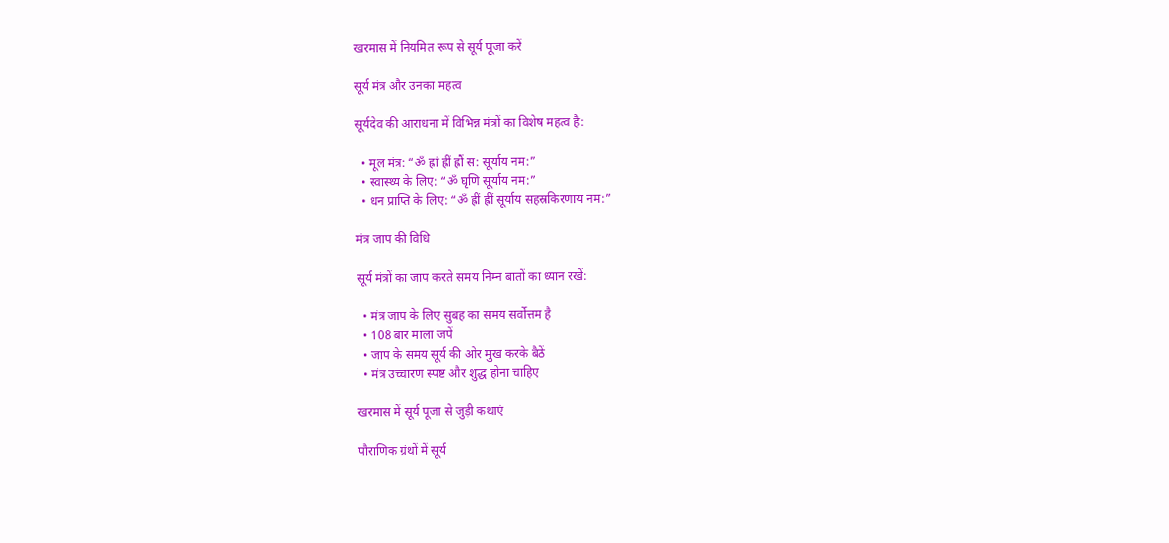खरमास में नियमित रूप से सूर्य पूजा करें

सूर्य मंत्र और उनका महत्व

सूर्यदेव की आराधना में विभिन्न मंत्रों का विशेष महत्व है:

  • मूल मंत्र: “ॐ ह्रां ह्रीं ह्रौं स: सूर्याय नम:”
  • स्वास्थ्य के लिए: “ॐ घृणि सूर्याय नम:”
  • धन प्राप्ति के लिए: “ॐ ह्रीं ह्रीं सूर्याय सहस्रकिरणाय नम:”

मंत्र जाप की विधि

सूर्य मंत्रों का जाप करते समय निम्न बातों का ध्यान रखें:

  • मंत्र जाप के लिए सुबह का समय सर्वोत्तम है
  • 108 बार माला जपें
  • जाप के समय सूर्य की ओर मुख करके बैठें
  • मंत्र उच्चारण स्पष्ट और शुद्ध होना चाहिए

खरमास में सूर्य पूजा से जुड़ी कथाएं

पौराणिक ग्रंथों में सूर्य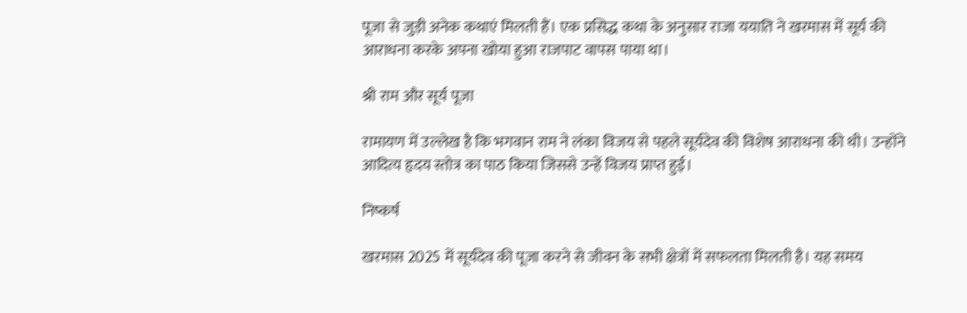पूजा से जुड़ी अनेक कथाएं मिलती हैं। एक प्रसिद्ध कथा के अनुसार राजा ययाति ने खरमास में सूर्य की आराधना करके अपना खोया हुआ राजपाट वापस पाया था।

श्री राम और सूर्य पूजा

रामायण में उल्लेख है कि भगवान राम ने लंका विजय से पहले सूर्यदेव की विशेष आराधना की थी। उन्होंने आदित्य हृदय स्तोत्र का पाठ किया जिससे उन्हें विजय प्राप्त हुई।

निष्कर्ष

खरमास 2025 में सूर्यदेव की पूजा करने से जीवन के सभी क्षेत्रों में सफलता मिलती है। यह समय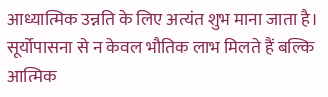आध्यात्मिक उन्नति के लिए अत्यंत शुभ माना जाता है। सूर्योपासना से न केवल भौतिक लाभ मिलते हैं बल्कि आत्मिक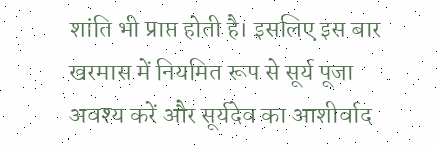शांति भी प्राप्त होती है। इसलिए इस बार खरमास में नियमित रूप से सूर्य पूजा अवश्य करें और सूर्यदेव का आशीर्वाद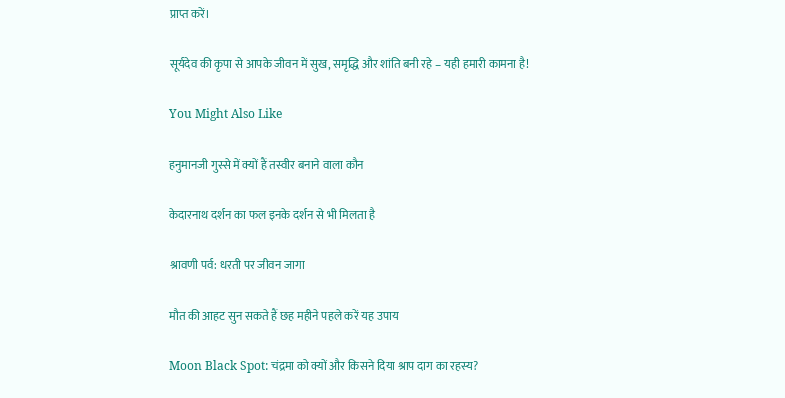प्राप्त करें।

सूर्यदेव की कृपा से आपके जीवन में सुख, समृद्धि और शांति बनी रहे – यही हमारी कामना है!

You Might Also Like

हनुमानजी गुस्से में क्यों हैं तस्वीर बनाने वाला कौन

केदारनाथ दर्शन का फल इनके दर्शन से भी मिलता है

श्रावणी पर्व: धरती पर जीवन जागा

मौत की आहट सुन सकते हैं छह महीने पहले करें यह उपाय

Moon Black Spot: चंद्रमा को क्यों और किसने दिया श्राप दाग का रहस्य?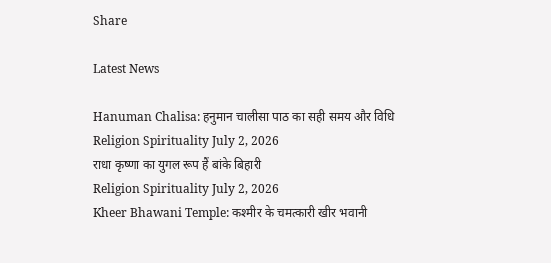Share

Latest News

Hanuman Chalisa: हनुमान चालीसा पाठ का सही समय और विधि
Religion Spirituality July 2, 2026
राधा कृष्णा का युगल रूप हैं बांके बिहारी
Religion Spirituality July 2, 2026
Kheer Bhawani Temple: कश्मीर के चमत्कारी खीर भवानी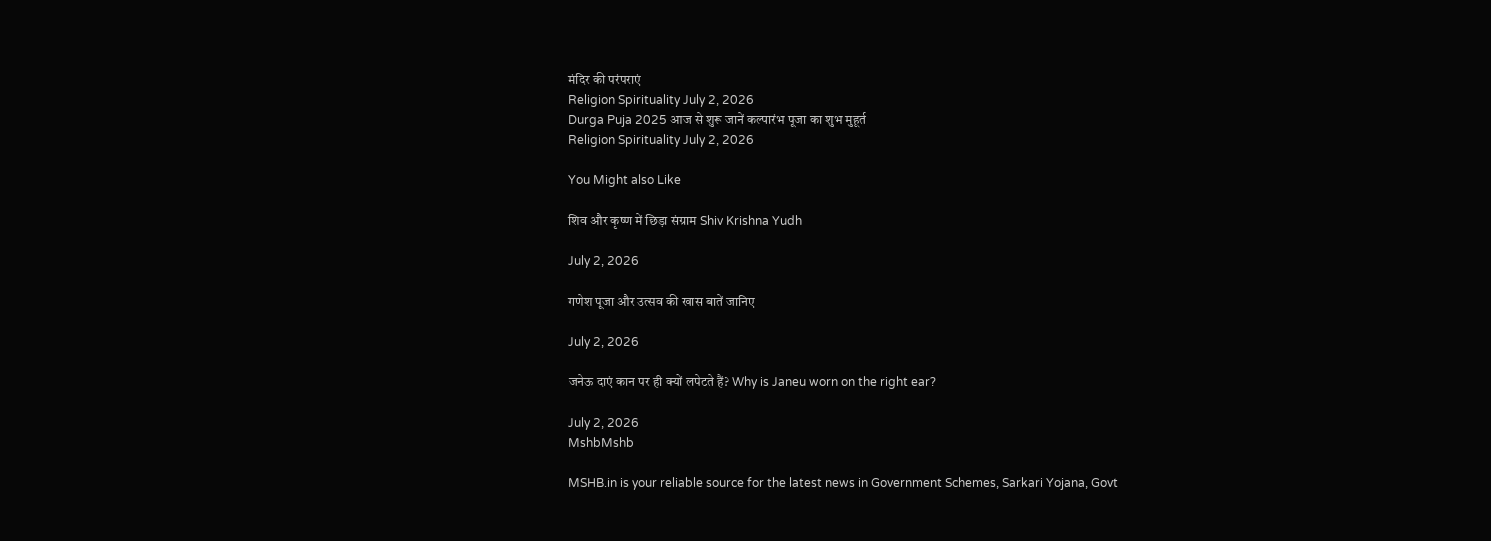मंदिर की परंपराएं
Religion Spirituality July 2, 2026
Durga Puja 2025 आज से शुरू जानें कल्पारंभ पूजा का शुभ मुहूर्त
Religion Spirituality July 2, 2026

You Might also Like

शिव और कृष्ण में छिड़ा संग्राम Shiv Krishna Yudh

July 2, 2026

गणेश पूजा और उत्सव की खास बातें जानिए

July 2, 2026

जनेऊ दाएं कान पर ही क्यों लपेटते हैं? Why is Janeu worn on the right ear?

July 2, 2026
MshbMshb

MSHB.in is your reliable source for the latest news in Government Schemes, Sarkari Yojana, Govt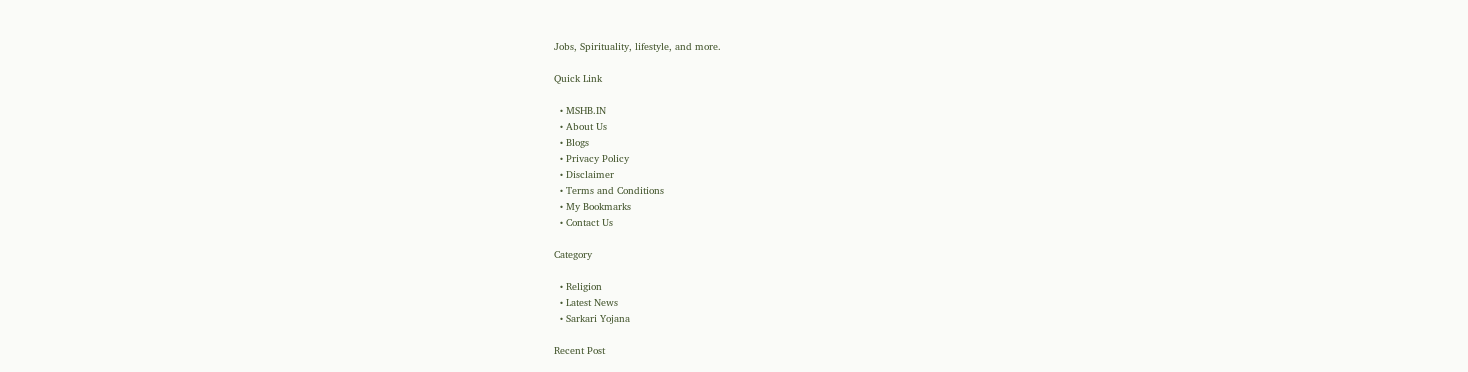Jobs, Spirituality, lifestyle, and more.

Quick Link

  • MSHB.IN
  • About Us
  • Blogs
  • Privacy Policy
  • Disclaimer
  • Terms and Conditions
  • My Bookmarks
  • Contact Us

Category

  • Religion
  • Latest News
  • Sarkari Yojana

Recent Post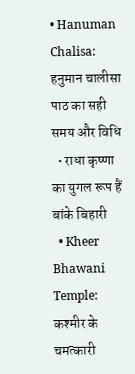• Hanuman Chalisa: हनुमान चालीसा पाठ का सही समय और विधि
  • राधा कृष्णा का युगल रूप हैं बांके बिहारी
  • Kheer Bhawani Temple: कश्मीर के चमत्कारी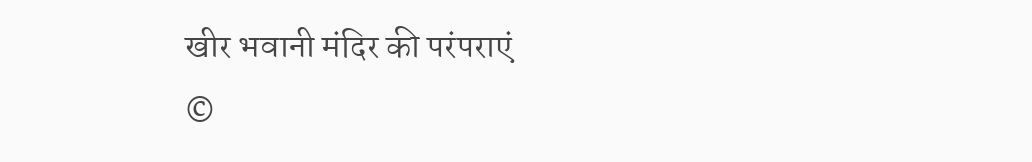खीर भवानी मंदिर की परंपराएं
©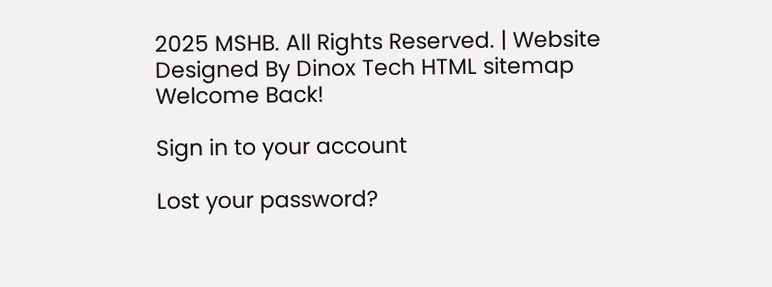2025 MSHB. All Rights Reserved. | Website Designed By Dinox Tech HTML sitemap
Welcome Back!

Sign in to your account

Lost your password?